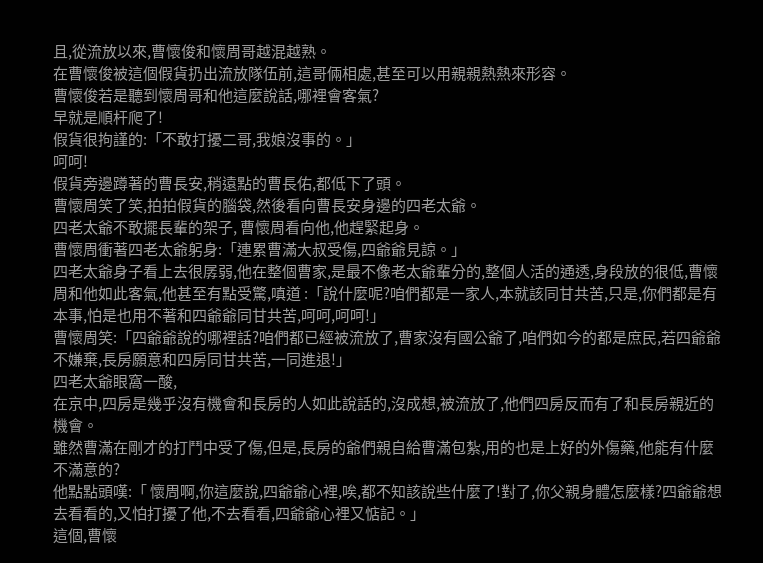且,從流放以來,曹懷俊和懷周哥越混越熟。
在曹懷俊被這個假貨扔出流放隊伍前,這哥倆相處,甚至可以用親親熱熱來形容。
曹懷俊若是聽到懷周哥和他這麼說話,哪裡會客氣?
早就是順杆爬了!
假貨很拘謹的:「不敢打擾二哥,我娘沒事的。」
呵呵!
假貨旁邊蹲著的曹長安,稍遠點的曹長佑,都低下了頭。
曹懷周笑了笑,拍拍假貨的腦袋,然後看向曹長安身邊的四老太爺。
四老太爺不敢擺長輩的架子, 曹懷周看向他,他趕緊起身。
曹懷周衝著四老太爺躬身:「連累曹滿大叔受傷,四爺爺見諒。」
四老太爺身子看上去很孱弱,他在整個曹家,是最不像老太爺輩分的,整個人活的通透,身段放的很低,曹懷周和他如此客氣,他甚至有點受驚,嗔道 :「說什麼呢?咱們都是一家人,本就該同甘共苦,只是,你們都是有本事,怕是也用不著和四爺爺同甘共苦,呵呵,呵呵!」
曹懷周笑:「四爺爺說的哪裡話?咱們都已經被流放了,曹家沒有國公爺了,咱們如今的都是庶民,若四爺爺不嫌棄,長房願意和四房同甘共苦,一同進退!」
四老太爺眼窩一酸,
在京中,四房是幾乎沒有機會和長房的人如此說話的,沒成想,被流放了,他們四房反而有了和長房親近的機會。
雖然曹滿在剛才的打鬥中受了傷,但是,長房的爺們親自給曹滿包紮,用的也是上好的外傷藥,他能有什麼不滿意的?
他點點頭嘆:「 懷周啊,你這麼說,四爺爺心裡,唉,都不知該說些什麼了!對了,你父親身體怎麼樣?四爺爺想去看看的,又怕打擾了他,不去看看,四爺爺心裡又惦記。」
這個,曹懷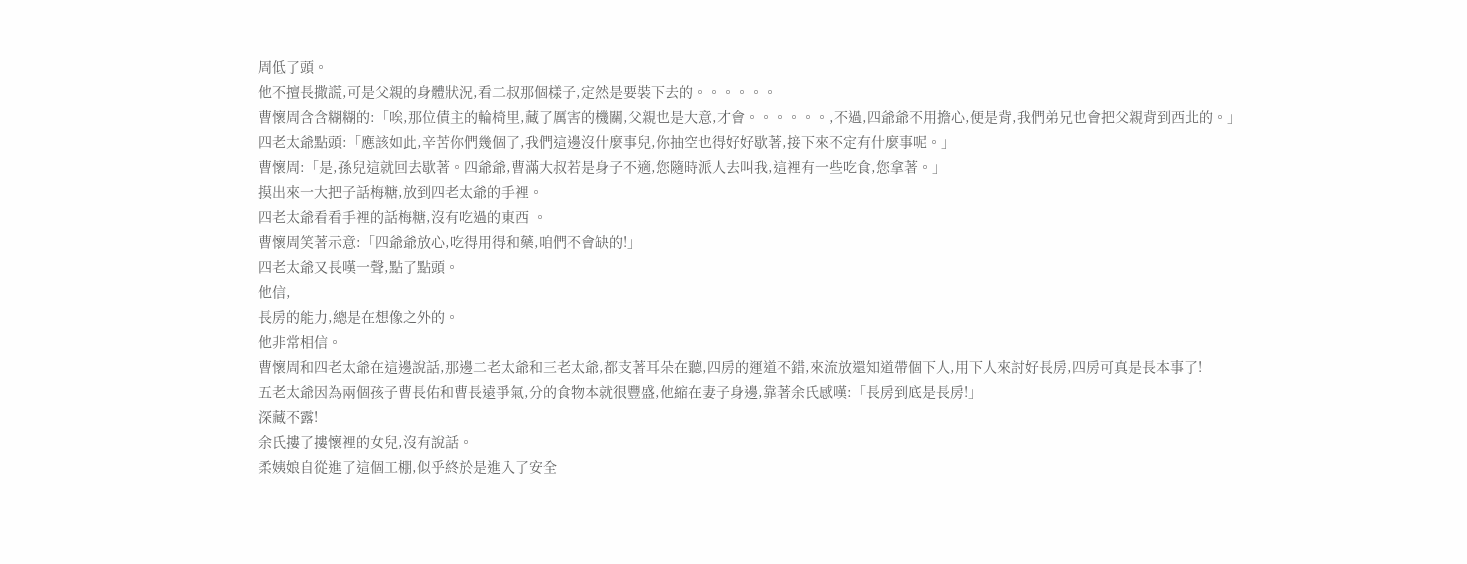周低了頭。
他不擅長撒謊,可是父親的身體狀況,看二叔那個樣子,定然是要裝下去的。。。。。。
曹懷周含含糊糊的:「唉,那位債主的輪椅里,藏了厲害的機關,父親也是大意,才會。。。。。。,不過,四爺爺不用擔心,便是背,我們弟兄也會把父親背到西北的。」
四老太爺點頭:「應該如此,辛苦你們幾個了,我們這邊沒什麼事兒,你抽空也得好好歇著,接下來不定有什麼事呢。」
曹懷周:「是,孫兒這就回去歇著。四爺爺,曹滿大叔若是身子不適,您隨時派人去叫我,這裡有一些吃食,您拿著。」
摸出來一大把子話梅糖,放到四老太爺的手裡。
四老太爺看看手裡的話梅糖,沒有吃過的東西 。
曹懷周笑著示意:「四爺爺放心,吃得用得和藥,咱們不會缺的!」
四老太爺又長嘆一聲,點了點頭。
他信,
長房的能力,總是在想像之外的。
他非常相信。
曹懷周和四老太爺在這邊說話,那邊二老太爺和三老太爺,都支著耳朵在聽,四房的運道不錯,來流放還知道帶個下人,用下人來討好長房,四房可真是長本事了!
五老太爺因為兩個孩子曹長佑和曹長遠爭氣,分的食物本就很豐盛,他縮在妻子身邊,靠著余氏感嘆:「長房到底是長房!」
深藏不露!
余氏摟了摟懷裡的女兒,沒有說話。
柔姨娘自從進了這個工棚,似乎終於是進入了安全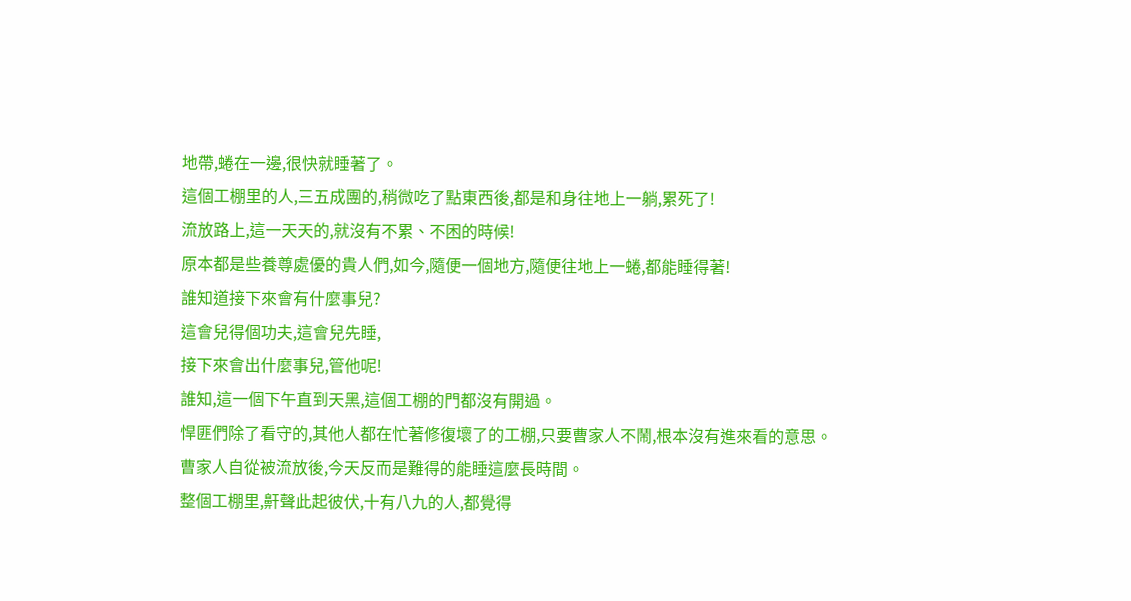地帶,蜷在一邊,很快就睡著了。
這個工棚里的人,三五成團的,稍微吃了點東西後,都是和身往地上一躺,累死了!
流放路上,這一天天的,就沒有不累、不困的時候!
原本都是些養尊處優的貴人們,如今,隨便一個地方,隨便往地上一蜷,都能睡得著!
誰知道接下來會有什麼事兒?
這會兒得個功夫,這會兒先睡,
接下來會出什麼事兒,管他呢!
誰知,這一個下午直到天黑,這個工棚的門都沒有開過。
悍匪們除了看守的,其他人都在忙著修復壞了的工棚,只要曹家人不鬧,根本沒有進來看的意思。
曹家人自從被流放後,今天反而是難得的能睡這麼長時間。
整個工棚里,鼾聲此起彼伏,十有八九的人,都覺得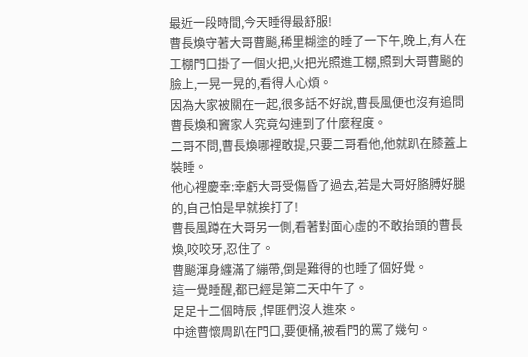最近一段時間,今天睡得最舒服!
曹長煥守著大哥曹飈,稀里糊塗的睡了一下午,晚上,有人在工棚門口掛了一個火把,火把光照進工棚,照到大哥曹飈的臉上,一晃一晃的,看得人心煩。
因為大家被關在一起,很多話不好說,曹長風便也沒有追問曹長煥和竇家人究竟勾連到了什麼程度。
二哥不問,曹長煥哪裡敢提,只要二哥看他,他就趴在膝蓋上裝睡。
他心裡慶幸:幸虧大哥受傷昏了過去,若是大哥好胳膊好腿的,自己怕是早就挨打了!
曹長風蹲在大哥另一側,看著對面心虛的不敢抬頭的曹長煥,咬咬牙,忍住了。
曹飈渾身纏滿了繃帶,倒是難得的也睡了個好覺。
這一覺睡醒,都已經是第二天中午了。
足足十二個時辰 ,悍匪們沒人進來。
中途曹懷周趴在門口,要便桶,被看門的罵了幾句。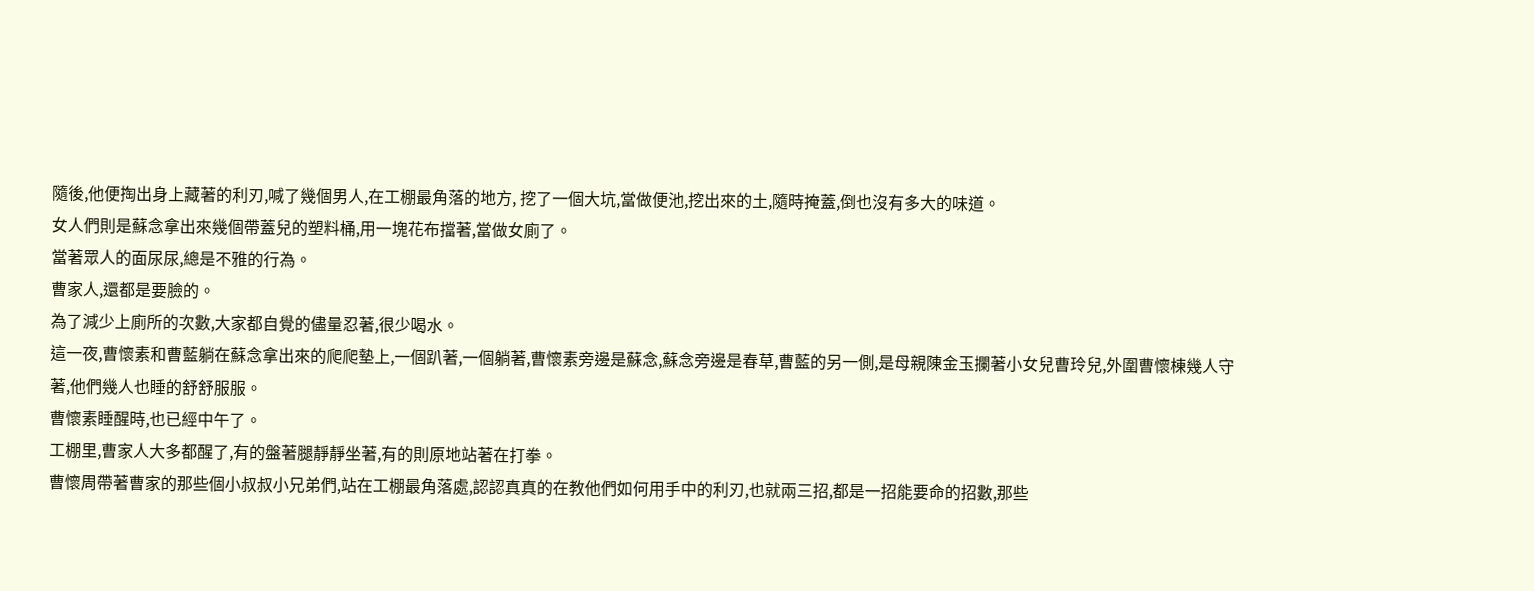隨後,他便掏出身上藏著的利刃,喊了幾個男人,在工棚最角落的地方, 挖了一個大坑,當做便池,挖出來的土,隨時掩蓋,倒也沒有多大的味道。
女人們則是蘇念拿出來幾個帶蓋兒的塑料桶,用一塊花布擋著,當做女廁了。
當著眾人的面尿尿,總是不雅的行為。
曹家人,還都是要臉的。
為了減少上廁所的次數,大家都自覺的儘量忍著,很少喝水。
這一夜,曹懷素和曹藍躺在蘇念拿出來的爬爬墊上,一個趴著,一個躺著,曹懷素旁邊是蘇念,蘇念旁邊是春草,曹藍的另一側,是母親陳金玉攔著小女兒曹玲兒,外圍曹懷棟幾人守著,他們幾人也睡的舒舒服服。
曹懷素睡醒時,也已經中午了。
工棚里,曹家人大多都醒了,有的盤著腿靜靜坐著,有的則原地站著在打拳。
曹懷周帶著曹家的那些個小叔叔小兄弟們,站在工棚最角落處,認認真真的在教他們如何用手中的利刃,也就兩三招,都是一招能要命的招數,那些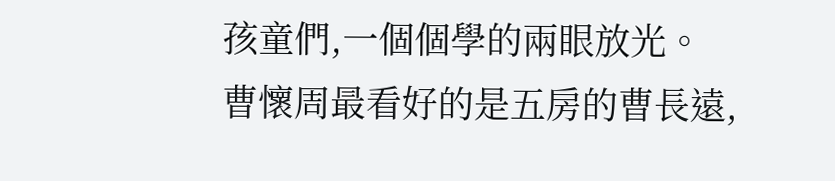孩童們,一個個學的兩眼放光。
曹懷周最看好的是五房的曹長遠,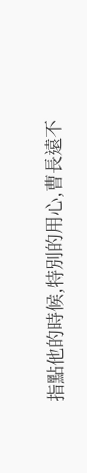指點他的時候,特別的用心,曹長遠不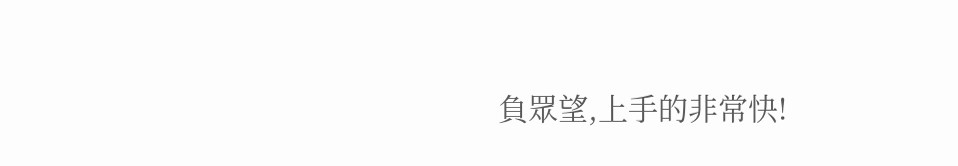負眾望,上手的非常快!